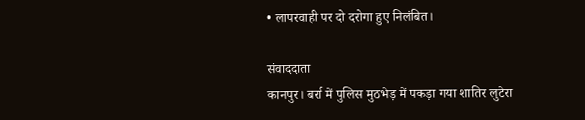• लापरवाही पर दो दरोगा हुए निलंबित।

संवाददाता
कानपुर। बर्रा में पुलिस मुठभेड़ में पकड़ा गया शातिर लुटेरा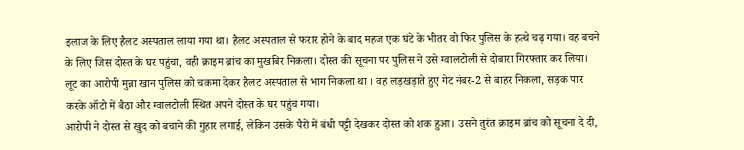इलाज के लिए हैलट अस्पताल लाया गया था। हैलट अस्पताल से फरार होने के बाद महज एक घंटे के भीतर वो फिर पुलिस के हत्थे चढ़ गया। वह बचने के लिए जिस दोस्त के घर पहुंचा, वही क्राइम ब्रांच का मुखबिर निकला। दोस्त की सूचना पर पुलिस ने उसे ग्वालटोली से दोबारा गिरफ्तार कर लिया।
लूट का आरोपी मुन्ना खान पुलिस को चकमा देकर हैलट अस्पताल से भाग निकला था । वह लड़खड़ाते हुए गेट नंबर-2 से बाहर निकला, सड़क पार करके ऑटो में बैठा और ग्वालटोली स्थित अपने दोस्त के घर पहुंच गया।
आरोपी ने दोस्त से खुद को बचाने की गुहार लगाई, लेकिन उसके पैरों में बंधी पट्टी देखकर दोस्त को शक हुआ। उसने तुरंत क्राइम ब्रांच को सूचना दे दी,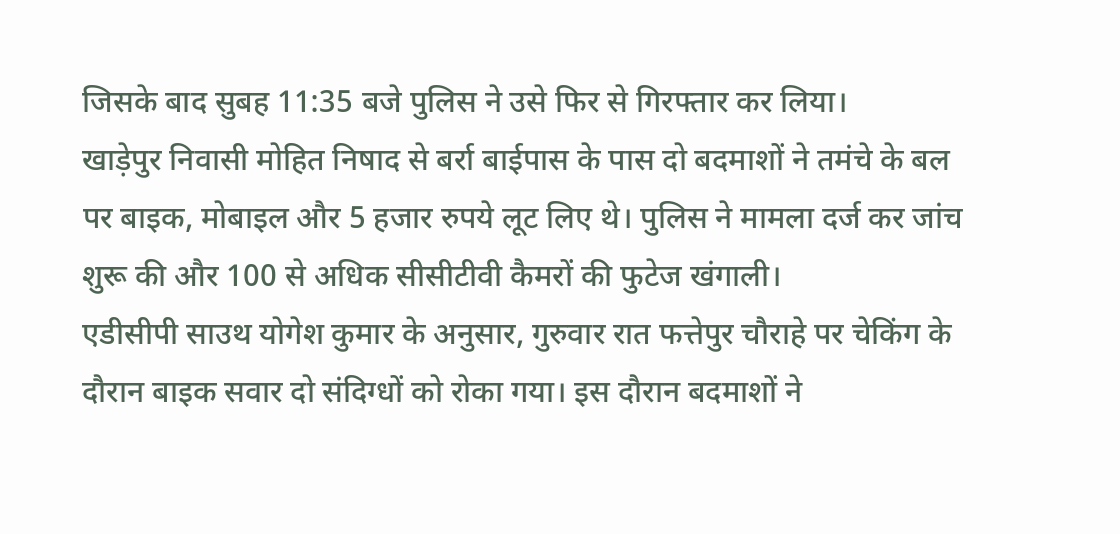जिसके बाद सुबह 11:35 बजे पुलिस ने उसे फिर से गिरफ्तार कर लिया।
खाड़ेपुर निवासी मोहित निषाद से बर्रा बाईपास के पास दो बदमाशों ने तमंचे के बल पर बाइक, मोबाइल और 5 हजार रुपये लूट लिए थे। पुलिस ने मामला दर्ज कर जांच शुरू की और 100 से अधिक सीसीटीवी कैमरों की फुटेज खंगाली।
एडीसीपी साउथ योगेश कुमार के अनुसार, गुरुवार रात फत्तेपुर चौराहे पर चेकिंग के दौरान बाइक सवार दो संदिग्धों को रोका गया। इस दौरान बदमाशों ने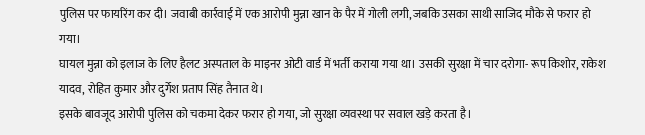पुलिस पर फायरिंग कर दी। जवाबी कार्रवाई में एक आरोपी मुन्ना खान के पैर में गोली लगी, जबकि उसका साथी साजिद मौके से फरार हो गया।
घायल मुन्ना को इलाज के लिए हैलट अस्पताल के माइनर ओटी वार्ड में भर्ती कराया गया था। उसकी सुरक्षा में चार दरोगा- रूप किशोर, राकेश यादव, रोहित कुमार और दुर्गेश प्रताप सिंह तैनात थे।
इसके बावजूद आरोपी पुलिस को चकमा देकर फरार हो गया, जो सुरक्षा व्यवस्था पर सवाल खड़े करता है।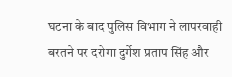घटना के बाद पुलिस विभाग ने लापरवाही बरतने पर दरोगा दुर्गेश प्रताप सिंह और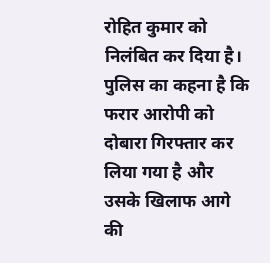रोहित कुमार को निलंबित कर दिया है।
पुलिस का कहना है कि फरार आरोपी को दोबारा गिरफ्तार कर लिया गया है और उसके खिलाफ आगे की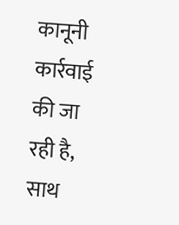कानूनी कार्रवाई की जा रही है, साथ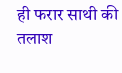ही फरार साथी की तलाश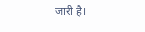जारी है।